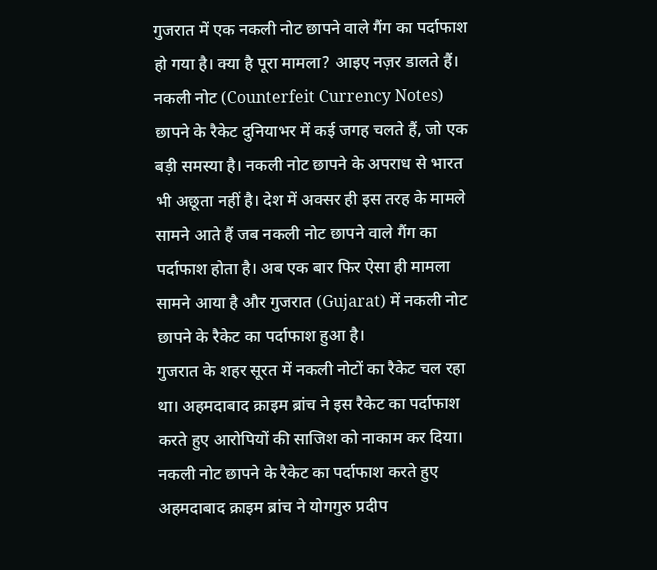गुजरात में एक नकली नोट छापने वाले गैंग का पर्दाफाश हो गया है। क्या है पूरा मामला? आइए नज़र डालते हैं।
नकली नोट (Counterfeit Currency Notes) छापने के रैकेट दुनियाभर में कई जगह चलते हैं, जो एक बड़ी समस्या है। नकली नोट छापने के अपराध से भारत भी अछूता नहीं है। देश में अक्सर ही इस तरह के मामले सामने आते हैं जब नकली नोट छापने वाले गैंग का पर्दाफाश होता है। अब एक बार फिर ऐसा ही मामला सामने आया है और गुजरात (Gujarat) में नकली नोट छापने के रैकेट का पर्दाफाश हुआ है।
गुजरात के शहर सूरत में नकली नोटों का रैकेट चल रहा था। अहमदाबाद क्राइम ब्रांच ने इस रैकेट का पर्दाफाश करते हुए आरोपियों की साजिश को नाकाम कर दिया।
नकली नोट छापने के रैकेट का पर्दाफाश करते हुए अहमदाबाद क्राइम ब्रांच ने योगगुरु प्रदीप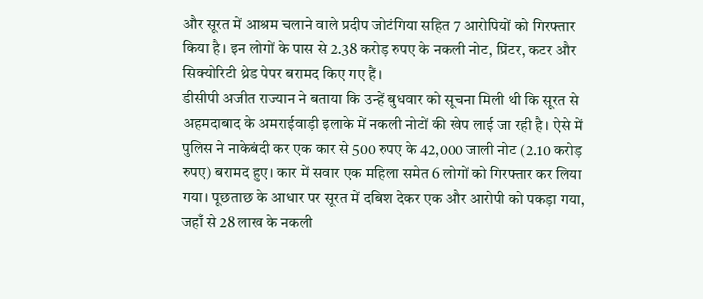और सूरत में आश्रम चलाने वाले प्रदीप जोटंगिया सहित 7 आरोपियों को गिरफ्तार किया है। इन लोगों के पास से 2.38 करोड़ रुपए के नकली नोट, प्रिंटर, कटर और सिक्योरिटी थ्रेड पेपर बरामद किए गए हैं।
डीसीपी अजीत राज्यान ने बताया कि उन्हें बुधवार को सूचना मिली थी कि सूरत से अहमदाबाद के अमराईवाड़ी इलाके में नकली नोटों की खेप लाई जा रही है। ऐसे में पुलिस ने नाकेबंदी कर एक कार से 500 रुपए के 42,000 जाली नोट (2.10 करोड़ रुपए) बरामद हुए। कार में सवार एक महिला समेत 6 लोगों को गिरफ्तार कर लिया गया। पूछताछ के आधार पर सूरत में दबिश देकर एक और आरोपी को पकड़ा गया, जहाँ से 28 लाख के नकली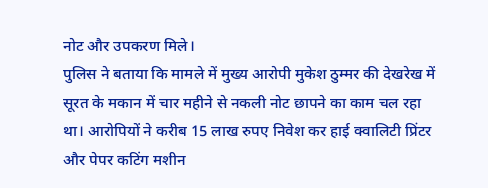नोट और उपकरण मिले।
पुलिस ने बताया कि मामले में मुख्य आरोपी मुकेश ठुम्मर की देखरेख में सूरत के मकान में चार महीने से नकली नोट छापने का काम चल रहा था। आरोपियों ने करीब 15 लाख रुपए निवेश कर हाई क्वालिटी प्रिंटर और पेपर कटिंग मशीन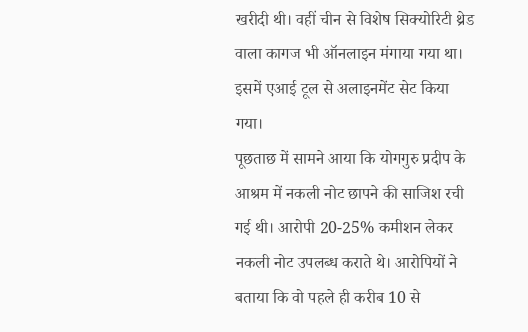खरीदी थी। वहीं चीन से विशेष सिक्योरिटी थ्रेड वाला कागज भी ऑनलाइन मंगाया गया था। इसमें एआई टूल से अलाइनमेंट सेट किया गया।
पूछताछ में सामने आया कि योगगुरु प्रदीप के आश्रम में नकली नोट छापने की साजिश रची गई थी। आरोपी 20-25% कमीशन लेकर नकली नोट उपलब्ध कराते थे। आरोपियों ने बताया कि वो पहले ही करीब 10 से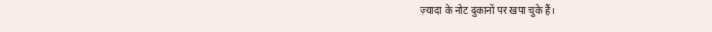ज़्यादा के नोट दुकानों पर खपा चुके हैं।